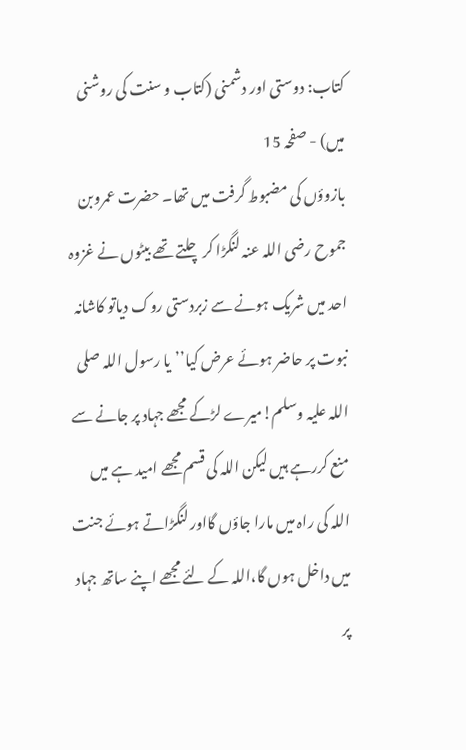کتاب: دوستی اور دشمنی (کتاب و سنت کی روشنی میں) - صفحہ 15
بازوؤں کی مضبوط گرفت میں تھا۔ حضرت عمروبن جموح رضی اللہ عنہ لنگڑا کر چلتے تھے بیٹوں نے غزوہ احد میں شریک ہونے سے زبردستی روک دیاتو کاشانہ نبوت پر حاضر ہوئے عرض کیا’’یا رسول اللہ صلی اللہ علیہ وسلم!میرے لڑکے مجھے جہاد پر جانے سے منع کررہے ہیں لیکن اللہ کی قسم مجھے امید ہے میں اللہ کی راہ میں مارا جاؤں گااور لنگڑاتے ہوئے جنت میں داخل ہوں گا،اللہ کے لئے مجھے اپنے ساتھ جہاد پر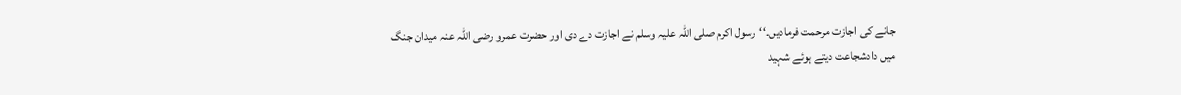جانے کی اجازت مرحمت فرمادیں۔‘‘رسول اکرم صلی اللہ علیہ وسلم نے اجازت دے دی اور حضرت عمرو رضی اللہ عنہ میدان جنگ میں دادشجاعت دیتے ہوئے شہید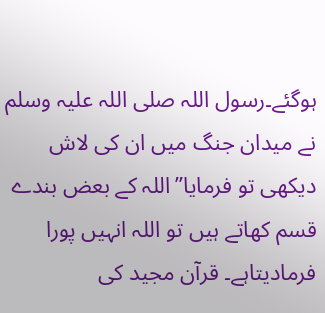ہوگئے۔رسول اللہ صلی اللہ علیہ وسلم نے میدان جنگ میں ان کی لاش دیکھی تو فرمایا’’اللہ کے بعض بندے قسم کھاتے ہیں تو اللہ انہیں پورا فرمادیتاہے۔ قرآن مجید کی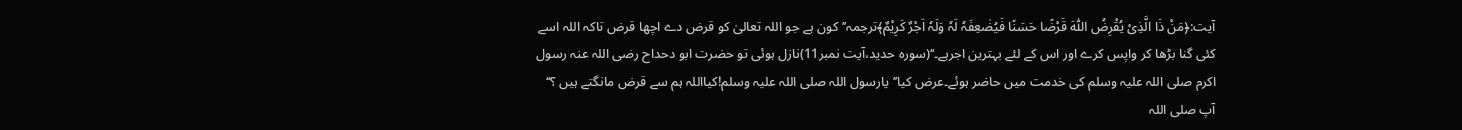آیت:﴿مَنْ ذَا الَّذِیْ یُقْرِضُ اللّٰہَ قَرْضًا حَسَنًا فَیُضٰعِفَہٗ لَہٗ وَلَہٗ اَجْرٌ کَرِیْمٌ﴾ترجمہ’’کون ہے جو اللہ تعالیٰ کو قرض دے اچھا قرض تاکہ اللہ اسے کئی گنا بڑھا کر واپس کرے اور اس کے لئے بہترین اجرہے۔‘‘(سورہ حدید،آیت نمبر11)نازل ہوئی تو حضرت ابو دحداح رضی اللہ عنہ رسول اکرم صلی اللہ علیہ وسلم کی خدمت میں حاضر ہوئے۔عرض کیا’’یارسول اللہ صلی اللہ علیہ وسلم!کیااللہ ہم سے قرض مانگتے ہیں ؟‘‘ آپ صلی اللہ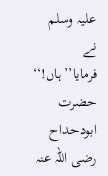علیہ وسلم نے فرمایا’’ہاں!‘‘ حضرت ابودحداح رضی اللہ عنہ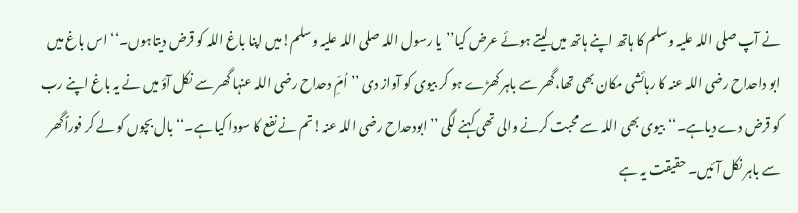نے آپ صلی اللہ علیہ وسلم کا ہاتھ اپنے ہاتھ میں لیتے ہوئے عرض کیا’’یا رسول اللہ صلی اللہ علیہ وسلم!میں اپنا باغ اللہ کو قرض دیتاہوں۔‘‘اس باغ میں ابو داحداح رضی اللہ عنہ کا رہائشی مکان بھی تھا،گھر سے باہر کھڑے ہو کر بیوی کو آواز دی ’’اُمِّ دحداح رضی اللہ عنہا گھر سے نکل آؤ میں نے یہ باغ اپنے رب کو قرض دے دیاہے۔‘‘بیوی بھی اللہ سے محبت کرنے والی تھی کہنے لگی ’’ابودحداح رضی اللہ عنہ!تم نے نفع کا سودا کیا ہے۔‘‘ بال بچوں کو لے کر فوراًگھر سے باہر نکل آئیں۔ حقیقت یہ ہے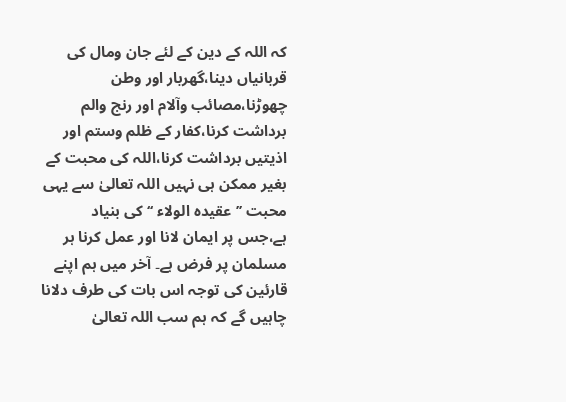کہ اللہ کے دین کے لئے جان ومال کی قربانیاں دینا،گھربار اور وطن چھوڑنا،مصائب وآلام اور رنج والم برداشت کرنا،کفار کے ظلم وستم اور اذیتیں برداشت کرنا،اللہ کی محبت کے بغیر ممکن ہی نہیں اللہ تعالیٰ سے یہی محبت ’’عقیدہ الولاء ‘‘کی بنیاد ہے،جس پر ایمان لانا اور عمل کرنا ہر مسلمان پر فرض ہے۔ آخر میں ہم اپنے قارئین کی توجہ اس بات کی طرف دلانا چاہیں گے کہ ہم سب اللہ تعالیٰ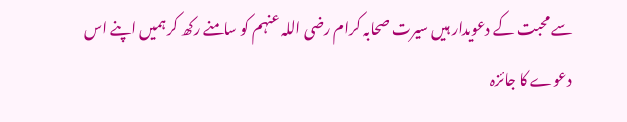سے محبت کے دعویدار ہیں سیرت صحابہ کرام رضی اللہ عنہم کو سامنے رکھ کر ہمیں اپنے اس دعوے کا جائزہ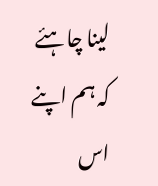لینا چاہئے کہ ہم اپنے اس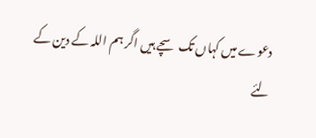دعوے میں کہاں تک سچے ہیں اگر ہم اللہ کے دین کے لئے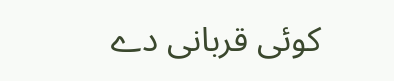کوئی قربانی دے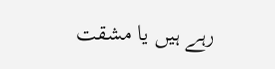رہے ہیں یا مشقت